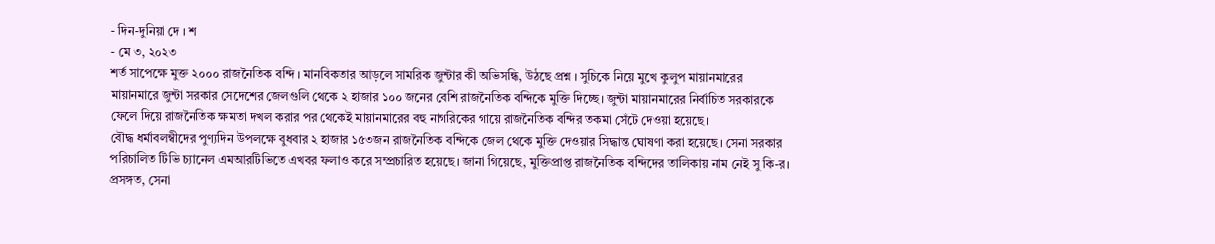- দিন-দুনিয়া দে । শ
- মে ৩, ২০২৩
শর্ত সাপেক্ষে মুক্ত ২০০০ রাজনৈতিক বন্দি । মানবিকতার আড়লে সামরিক জুন্টার কী অভিসন্ধি, উঠছে প্রশ্ন । সুচিকে নিয়ে মুখে কুলুপ মায়ানমারের
মায়ানমারে জুন্টা সরকার সেদেশের জেলগুলি থেকে ২ হাজার ১০০ জনের বেশি রাজনৈতিক বন্দিকে মুক্তি দিচ্ছে। জুন্টা মায়ানমারের নির্বাচিত সরকারকে ফেলে দিয়ে রাজনৈতিক ক্ষমতা দখল করার পর থেকেই মায়ানমারের বহু নাগরিকের গায়ে রাজনৈতিক বন্দির তকমা সেঁটে দেওয়া হয়েছে।
বৌদ্ধ ধর্মাবলম্বীদের পুণ্যদিন উপলক্ষে বুধবার ২ হাজার ১৫৩জন রাজনৈতিক বন্দিকে জেল থেকে মুক্তি দেওয়ার সিদ্ধান্ত ঘোষণা করা হয়েছে। সেনা সরকার পরিচালিত টিভি চ্যানেল এমআরটিভিতে এখবর ফলাও করে সম্প্রচারিত হয়েছে। জানা গিয়েছে, মুক্তিপ্রাপ্ত রাজনৈতিক বন্দিদের তালিকায় নাম নেই সু কি-র। প্রসঙ্গত, সেনা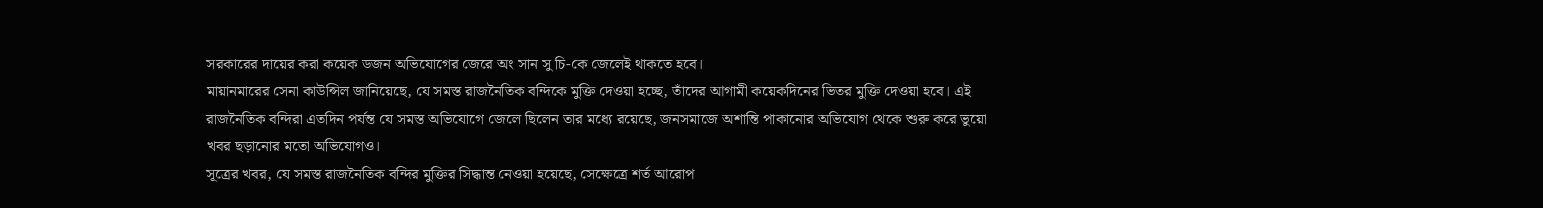সরকারের দায়ের করা কয়েক ডজন অভিযোগের জেরে অং সান সু চি-কে জেলেই থাকতে হবে।
মায়ানমারের সেনা কাউন্সিল জানিয়েছে, যে সমস্ত রাজনৈতিক বন্দিকে মুক্তি দেওয়া হচ্ছে, তাঁদের আগামী কয়েকদিনের ভিতর মুক্তি দেওয়া হবে। এই রাজনৈতিক বন্দিরা এতদিন পর্যন্ত যে সমস্ত অভিযোগে জেলে ছিলেন তার মধ্যে রয়েছে, জনসমাজে অশান্তি পাকানোর অভিযোগ থেকে শুরু করে ভুয়ো খবর ছড়ানোর মতো অভিযোগও।
সূত্রের খবর, যে সমস্ত রাজনৈতিক বন্দির মুক্তির সিদ্ধান্ত নেওয়া হয়েছে, সেক্ষেত্রে শর্ত আরোপ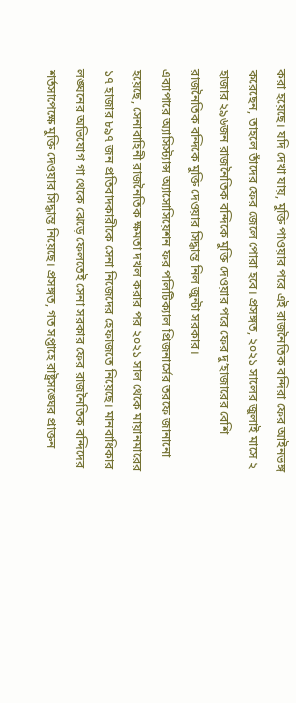করা হয়েছে। যদি দেখা যায়, মুক্তি পাওয়ার পরে এই রাজনৈতিক বন্দিরা ফের আইনভঙ্গ করেছেন, তাহলে তাঁদের ফের জেলে পোরা হবে। প্রসঙ্গত, ২০২১ সালের জুলাই মাসে ২ হাজার ২৯৬জন রাজনৈতিক বন্দিকে মুক্তি দেওয়ার পরে ফের দু’হাজারের বেশি রাজনৈতিক বন্দিকে মুক্তি দেওয়ার সিদ্ধান্ত নিল জুন্টা সরকার।
এব্যাপারে অ্যাসিস্ট্যান্স অ্যাসোসিয়েশন ফর পলিটিক্যাল প্রিজনার্সের তরফে জানানো হয়েছে, সেনাবাহিনী রাজনৈতিক ক্ষমতা দখল করার পর ২০২১ সাল থেকে মায়ানমারের ১৭ হাজার ৮৯৭ জন প্রতিবাদকারীকে সেনা নিজেদের হেফাজতে নিয়েছে। মানবাধিকার লঙ্ঘনের অভিযোগ গা থেকে ঝেড়ে ফেলতেই সেনা সরকার ফের রাজনৈতিক বন্দিদের শর্তসাপেক্ষে মুক্তি দেওয়ার সিদ্ধান্ত নিয়েছে। প্রসঙ্গত, গত সপ্তাহে রাষ্ট্রসঙ্ঘের প্রাক্তন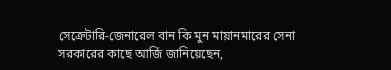সেক্রেটারি-জেনারেল বান কি মুন মায়ানমারের সেনা সরকারের কাছে আর্জি জানিয়েছেন,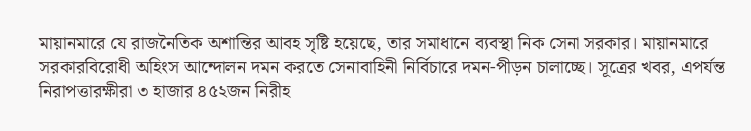মায়ানমারে যে রাজনৈতিক অশান্তির আবহ সৃষ্টি হয়েছে, তার সমাধানে ব্যবস্থা নিক সেনা সরকার। মায়ানমারে সরকারবিরোধী অহিংস আন্দোলন দমন করতে সেনাবাহিনী নির্বিচারে দমন-পীড়ন চালাচ্ছে। সূত্রের খবর, এপর্যন্ত নিরাপত্তারক্ষীরা ৩ হাজার ৪৫২জন নিরীহ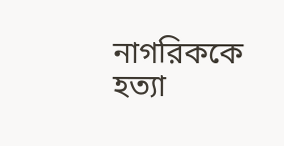নাগরিককে হত্যা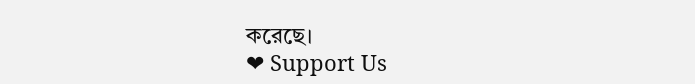করেছে।
❤ Support Us